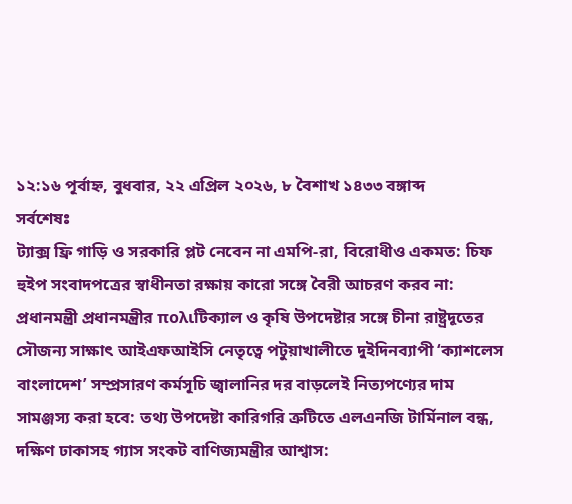১২:১৬ পূর্বাহ্ন, বুধবার, ২২ এপ্রিল ২০২৬, ৮ বৈশাখ ১৪৩৩ বঙ্গাব্দ
সর্বশেষঃ
ট্যাক্স ফ্রি গাড়ি ও সরকারি প্লট নেবেন না এমপি-রা, বিরোধীও একমত: চিফ হুইপ সংবাদপত্রের স্বাধীনতা রক্ষায় কারো সঙ্গে বৈরী আচরণ করব না: প্রধানমন্ত্রী প্রধানমন্ত্রীর πολιটিক্যাল ও কৃষি উপদেষ্টার সঙ্গে চীনা রাষ্ট্রদূতের সৌজন্য সাক্ষাৎ আইএফআইসি নেতৃত্বে পটুয়াখালীতে দুইদিনব্যাপী ‘ক্যাশলেস বাংলাদেশ’ সম্প্রসারণ কর্মসূচি জ্বালানির দর বাড়লেই নিত্যপণ্যের দাম সামঞ্জস্য করা হবে: তথ্য উপদেষ্টা কারিগরি ত্রুটিতে এলএনজি টার্মিনাল বন্ধ, দক্ষিণ ঢাকাসহ গ্যাস সংকট বাণিজ্যমন্ত্রীর আশ্বাস: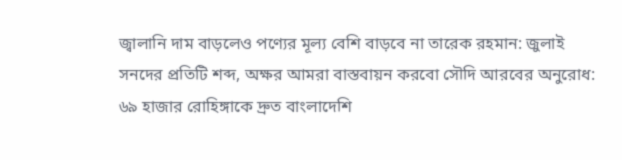জ্বালানি দাম বাড়লেও পণ্যের মূল্য বেশি বাড়বে না তারেক রহমান: জুলাই সনদের প্রতিটি শব্দ, অক্ষর আমরা বাস্তবায়ন করবো সৌদি আরবের অনুরোধ: ৬৯ হাজার রোহিঙ্গাকে দ্রুত বাংলাদেশি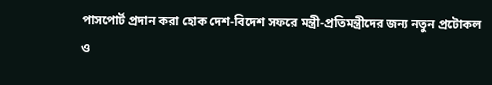পাসপোর্ট প্রদান করা হোক দেশ-বিদেশ সফরে মন্ত্রী-প্রতিমন্ত্রীদের জন্য নতুন প্রটোকল ও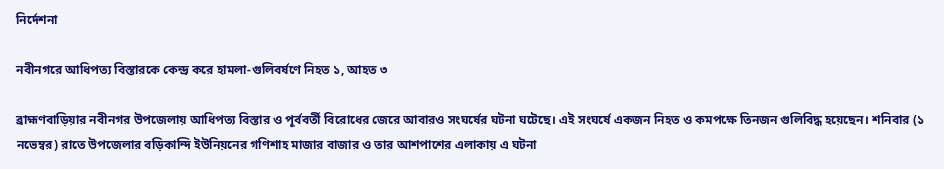নির্দেশনা

নবীনগরে আধিপত্য বিস্তারকে কেন্দ্র করে হামলা-গুলিবর্ষণে নিহত ১, আহত ৩

ব্রাহ্মণবাড়িয়ার নবীনগর উপজেলায় আধিপত্য বিস্তার ও পূর্ববর্তী বিরোধের জেরে আবারও সংঘর্ষের ঘটনা ঘটেছে। এই সংঘর্ষে একজন নিহত ও কমপক্ষে তিনজন গুলিবিদ্ধ হয়েছেন। শনিবার (১ নভেম্বর) রাতে উপজেলার বড়িকান্দি ইউনিয়নের গণিশাহ মাজার বাজার ও তার আশপাশের এলাকায় এ ঘটনা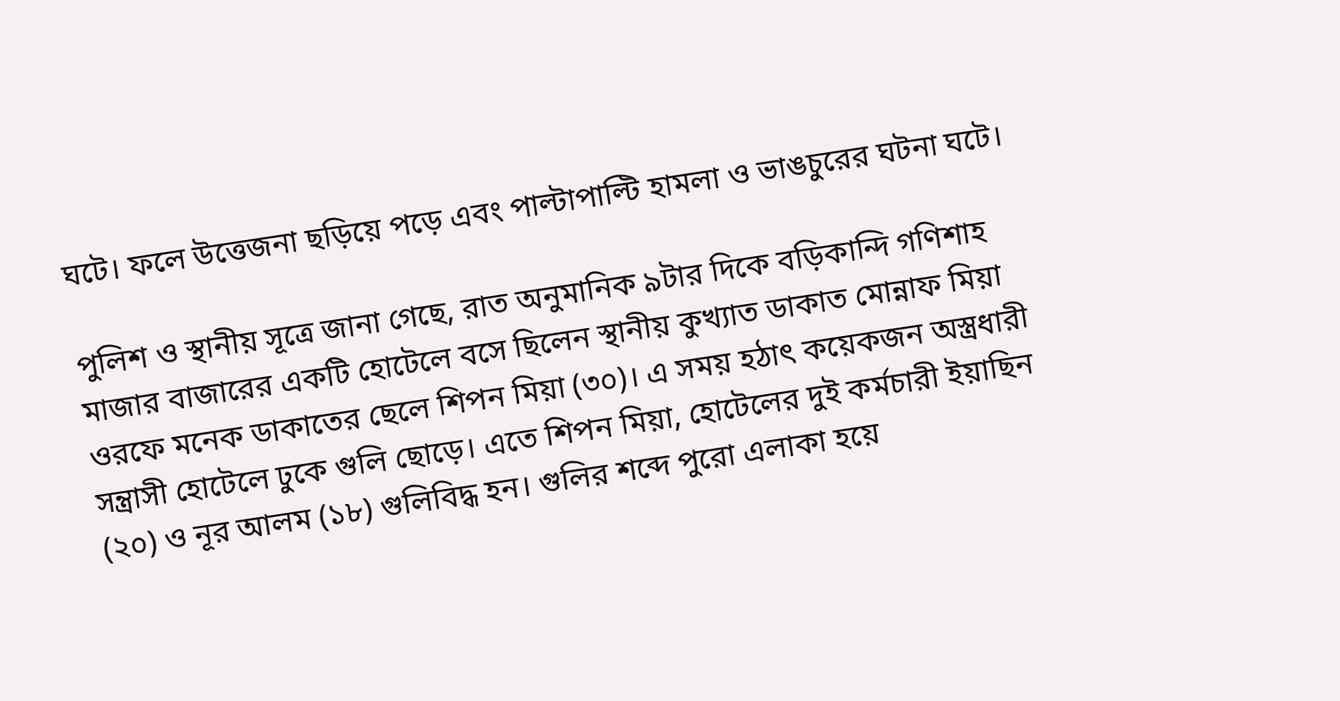ঘটে। ফলে উত্তেজনা ছড়িয়ে পড়ে এবং পাল্টাপাল্টি হামলা ও ভাঙচুরের ঘটনা ঘটে।

পুলিশ ও স্থানীয় সূত্রে জানা গেছে, রাত অনুমানিক ৯টার দিকে বড়িকান্দি গণিশাহ মাজার বাজারের একটি হোটেলে বসে ছিলেন স্থানীয় কুখ্যাত ডাকাত মোন্নাফ মিয়া ওরফে মনেক ডাকাতের ছেলে শিপন মিয়া (৩০)। এ সময় হঠাৎ কয়েকজন অস্ত্রধারী সন্ত্রাসী হোটেলে ঢুকে গুলি ছোড়ে। এতে শিপন মিয়া, হোটেলের দুই কর্মচারী ইয়াছিন (২০) ও নূর আলম (১৮) গুলিবিদ্ধ হন। গুলির শব্দে পুরো এলাকা হয়ে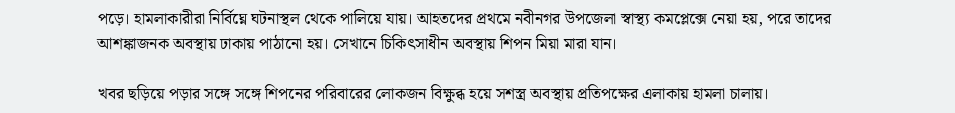পড়ে। হামলাকারীরা নির্বিঘ্নে ঘটনাস্থল থেকে পালিয়ে যায়। আহতদের প্রথমে নবীনগর উপজেলা স্বাস্থ্য কমপ্লেক্সে নেয়া হয়, পরে তাদের আশঙ্কাজনক অবস্থায় ঢাকায় পাঠানো হয়। সেখানে চিকিৎসাধীন অবস্থায় শিপন মিয়া মারা যান।

খবর ছড়িয়ে পড়ার সঙ্গে সঙ্গে শিপনের পরিবারের লোকজন বিক্ষুব্ধ হয়ে সশস্ত্র অবস্থায় প্রতিপক্ষের এলাকায় হামলা চালায়।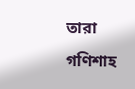তারা গণিশাহ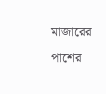মাজারের পাশের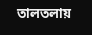তালতলায়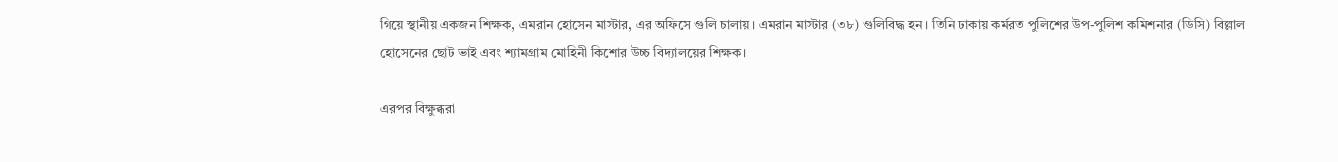গিয়ে স্থানীয় একজন শিক্ষক, এমরান হোসেন মাস্টার, এর অফিসে গুলি চালায়। এমরান মাস্টার (৩৮) গুলিবিদ্ধ হন। তিনি ঢাকায় কর্মরত পুলিশের উপ-পুলিশ কমিশনার (ডিসি) বিল্লাল হোসেনের ছোট ভাই এবং শ্যামগ্রাম মোহিনী কিশোর উচ্চ বিদ্যালয়ের শিক্ষক।

এরপর বিক্ষুব্ধরা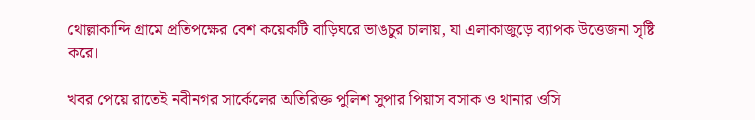থোল্লাকান্দি গ্রামে প্রতিপক্ষের বেশ কয়েকটি বাড়িঘরে ভাঙচুর চালায়, যা এলাকাজুড়ে ব্যাপক উত্তেজনা সৃষ্টি করে।

খবর পেয়ে রাতেই নবীনগর সার্কেলের অতিরিক্ত পুলিশ সুপার পিয়াস বসাক ও থানার ওসি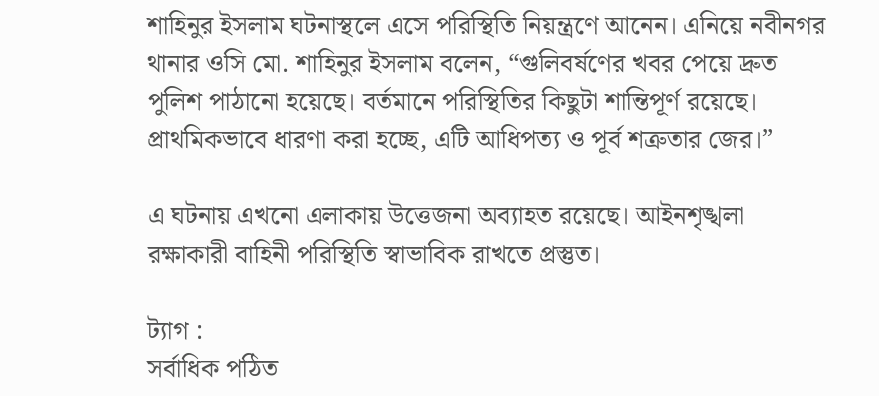শাহিনুর ইসলাম ঘটনাস্থলে এসে পরিস্থিতি নিয়ন্ত্রণে আনেন। এনিয়ে নবীনগর থানার ওসি মো. শাহিনুর ইসলাম বলেন, “গুলিবর্ষণের খবর পেয়ে দ্রুত পুলিশ পাঠানো হয়েছে। বর্তমানে পরিস্থিতির কিছুটা শান্তিপূর্ণ রয়েছে। প্রাথমিকভাবে ধারণা করা হচ্ছে, এটি আধিপত্য ও পূর্ব শত্রুতার জের।”

এ ঘটনায় এখনো এলাকায় উত্তেজনা অব্যাহত রয়েছে। আইনশৃঙ্খলা রক্ষাকারী বাহিনী পরিস্থিতি স্বাভাবিক রাখতে প্রস্তুত।

ট্যাগ :
সর্বাধিক পঠিত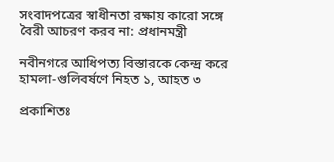সংবাদপত্রের স্বাধীনতা রক্ষায় কারো সঙ্গে বৈরী আচরণ করব না: প্রধানমন্ত্রী

নবীনগরে আধিপত্য বিস্তারকে কেন্দ্র করে হামলা-গুলিবর্ষণে নিহত ১, আহত ৩

প্রকাশিতঃ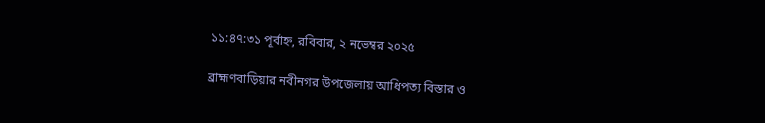১১:৪৭:৩১ পূর্বাহ্ন, রবিবার, ২ নভেম্বর ২০২৫

ব্রাহ্মণবাড়িয়ার নবীনগর উপজেলায় আধিপত্য বিস্তার ও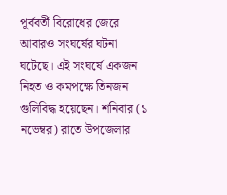পূর্ববর্তী বিরোধের জেরে আবারও সংঘর্ষের ঘটনা ঘটেছে। এই সংঘর্ষে একজন নিহত ও কমপক্ষে তিনজন গুলিবিদ্ধ হয়েছেন। শনিবার (১ নভেম্বর) রাতে উপজেলার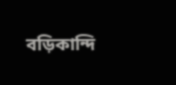বড়িকান্দি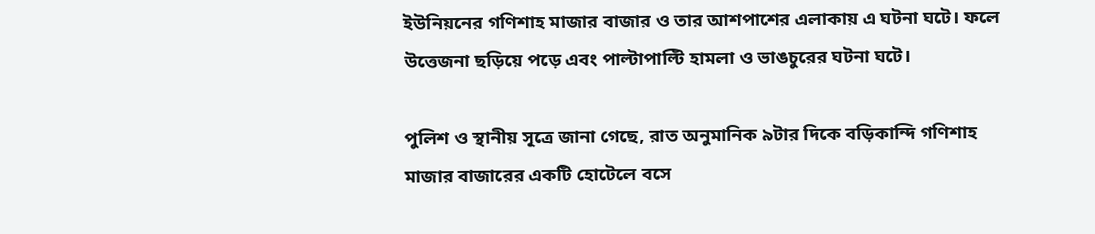ইউনিয়নের গণিশাহ মাজার বাজার ও তার আশপাশের এলাকায় এ ঘটনা ঘটে। ফলে উত্তেজনা ছড়িয়ে পড়ে এবং পাল্টাপাল্টি হামলা ও ভাঙচুরের ঘটনা ঘটে।

পুলিশ ও স্থানীয় সূত্রে জানা গেছে, রাত অনুমানিক ৯টার দিকে বড়িকান্দি গণিশাহ মাজার বাজারের একটি হোটেলে বসে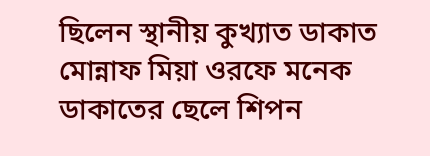ছিলেন স্থানীয় কুখ্যাত ডাকাত মোন্নাফ মিয়া ওরফে মনেক ডাকাতের ছেলে শিপন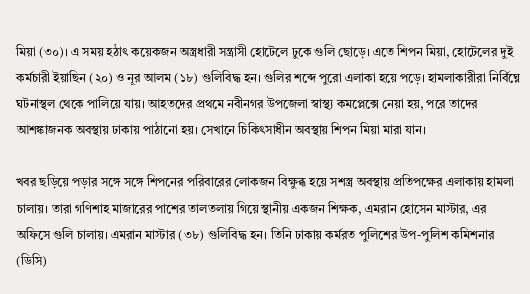মিয়া (৩০)। এ সময় হঠাৎ কয়েকজন অস্ত্রধারী সন্ত্রাসী হোটেলে ঢুকে গুলি ছোড়ে। এতে শিপন মিয়া, হোটেলের দুই কর্মচারী ইয়াছিন (২০) ও নূর আলম (১৮) গুলিবিদ্ধ হন। গুলির শব্দে পুরো এলাকা হয়ে পড়ে। হামলাকারীরা নির্বিঘ্নে ঘটনাস্থল থেকে পালিয়ে যায়। আহতদের প্রথমে নবীনগর উপজেলা স্বাস্থ্য কমপ্লেক্সে নেয়া হয়, পরে তাদের আশঙ্কাজনক অবস্থায় ঢাকায় পাঠানো হয়। সেখানে চিকিৎসাধীন অবস্থায় শিপন মিয়া মারা যান।

খবর ছড়িয়ে পড়ার সঙ্গে সঙ্গে শিপনের পরিবারের লোকজন বিক্ষুব্ধ হয়ে সশস্ত্র অবস্থায় প্রতিপক্ষের এলাকায় হামলা চালায়। তারা গণিশাহ মাজারের পাশের তালতলায় গিয়ে স্থানীয় একজন শিক্ষক, এমরান হোসেন মাস্টার, এর অফিসে গুলি চালায়। এমরান মাস্টার (৩৮) গুলিবিদ্ধ হন। তিনি ঢাকায় কর্মরত পুলিশের উপ-পুলিশ কমিশনার (ডিসি)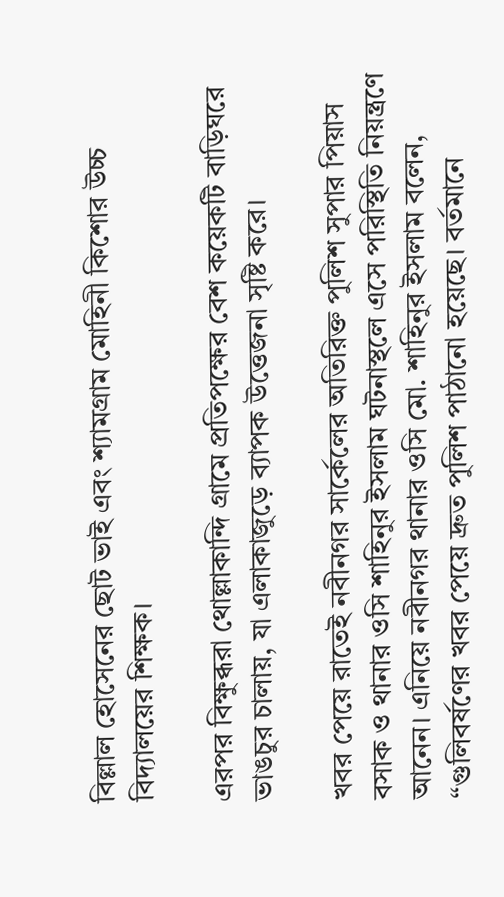বিল্লাল হোসেনের ছোট ভাই এবং শ্যামগ্রাম মোহিনী কিশোর উচ্চ বিদ্যালয়ের শিক্ষক।

এরপর বিক্ষুব্ধরা থোল্লাকান্দি গ্রামে প্রতিপক্ষের বেশ কয়েকটি বাড়িঘরে ভাঙচুর চালায়, যা এলাকাজুড়ে ব্যাপক উত্তেজনা সৃষ্টি করে।

খবর পেয়ে রাতেই নবীনগর সার্কেলের অতিরিক্ত পুলিশ সুপার পিয়াস বসাক ও থানার ওসি শাহিনুর ইসলাম ঘটনাস্থলে এসে পরিস্থিতি নিয়ন্ত্রণে আনেন। এনিয়ে নবীনগর থানার ওসি মো. শাহিনুর ইসলাম বলেন, “গুলিবর্ষণের খবর পেয়ে দ্রুত পুলিশ পাঠানো হয়েছে। বর্তমানে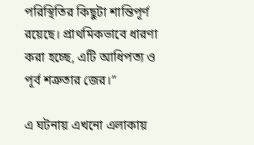পরিস্থিতির কিছুটা শান্তিপূর্ণ রয়েছে। প্রাথমিকভাবে ধারণা করা হচ্ছে, এটি আধিপত্য ও পূর্ব শত্রুতার জের।”

এ ঘটনায় এখনো এলাকায়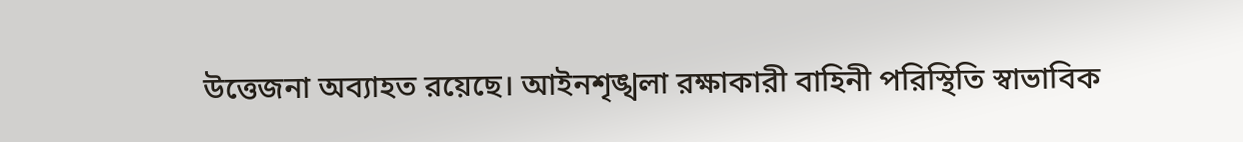উত্তেজনা অব্যাহত রয়েছে। আইনশৃঙ্খলা রক্ষাকারী বাহিনী পরিস্থিতি স্বাভাবিক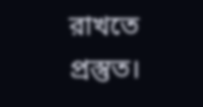রাখতে প্রস্তুত।